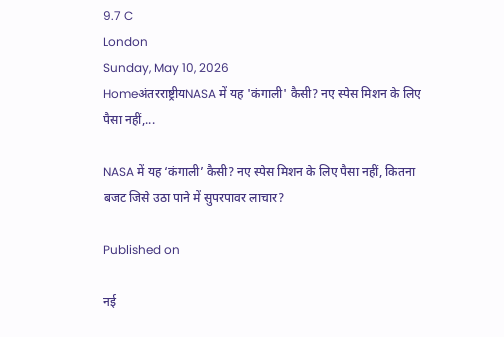9.7 C
London
Sunday, May 10, 2026
Homeअंतरराष्ट्रीयNASA में यह 'कंगाली' कैसी? नए स्‍पेस मिशन के लिए पैसा नहीं,...

NASA में यह ‘कंगाली’ कैसी? नए स्‍पेस मिशन के लिए पैसा नहीं, कितना बजट जिसे उठा पाने में सुपरपावर लाचार?

Published on

नई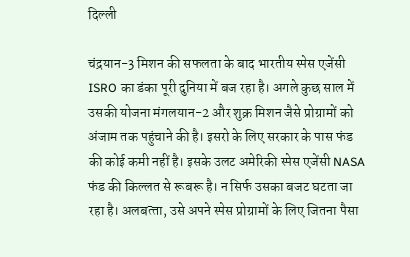दिल्‍ली

चंद्रयान-3 मिशन की सफलता के बाद भारतीय स्‍पेस एजेंसी ISRO का डंका पूरी दुनिया में बज रहा है। अगले कुछ साल में उसकी योजना मंगलयान-2 और शुक्र मिशन जैसे प्रोग्रामों को अंजाम तक पहुंचाने की है। इसरो के लिए सरकार के पास फंड की कोई कमी नहीं है। इसके उलट अमेरिकी स्‍पेस एजेंसी NASA फंड की किल्‍लत से रूबरू है। न सिर्फ उसका बजट घटता जा रहा है। अलबत्‍ता, उसे अपने स्‍पेस प्रोग्रामों के लिए जितना पैसा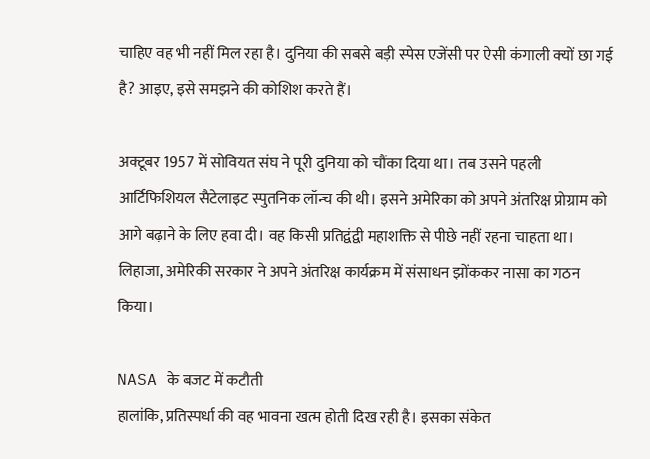चाहिए वह भी नहीं मिल रहा है। दुनिया की सबसे बड़ी स्‍पेस एजेंसी पर ऐसी कंगाली क्‍यों छा गई है? आइए, इसे समझने की कोशिश करते हैं।

अक्टूबर 1957 में सोवियत संघ ने पूरी दुनिया को चौंका दिया था। तब उसने पहली आर्टिफिशियल सैटेलाइट स्पुतनिक लॉन्च की थी। इसने अमेरिका को अपने अंतरिक्ष प्रोग्राम को आगे बढ़ाने के लिए हवा दी। वह किसी प्रतिद्वंद्वी महाशक्ति से पीछे नहीं रहना चाहता था। लिहाजा, अमेरिकी सरकार ने अपने अंतरिक्ष कार्यक्रम में संसाधन झोंककर नासा का गठन किया।

NASA के बजट में कटौती
हालांकि, प्रतिस्पर्धा की वह भावना खत्म होती दिख रही है। इसका संकेत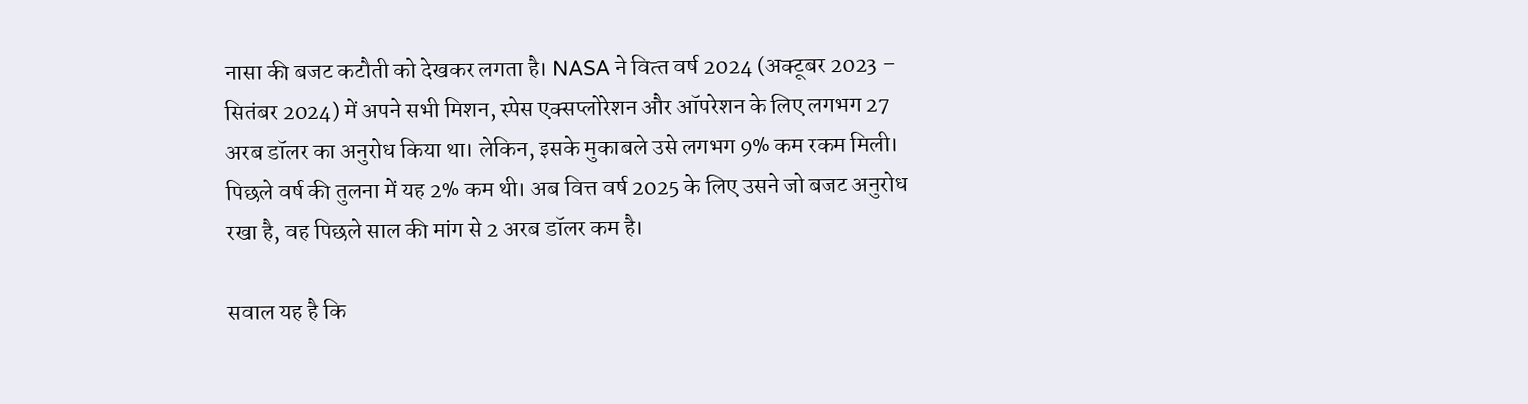नासा की बजट कटौती को देखकर लगता है। NASA ने वित्‍त वर्ष 2024 (अक्टूबर 2023 – सितंबर 2024) में अपने सभी मिशन, स्‍पेस एक्‍सप्‍लोरेशन और ऑपरेशन के लिए लगभग 27 अरब डॉलर का अनुरोध किया था। लेकिन, इसके मुकाबले उसे लगभग 9% कम रकम मिली। पिछले वर्ष की तुलना में यह 2% कम थी। अब वित्त वर्ष 2025 के लिए उसने जो बजट अनुरोध रखा है, वह पिछले साल की मांग से 2 अरब डॉलर कम है।

सवाल यह है कि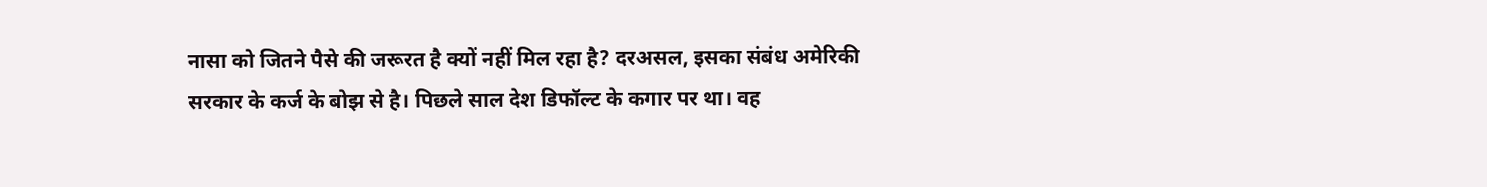नासा को जितने पैसे की जरूरत है क्यों नहीं मिल रहा है? दरअसल, इसका संबंध अमेरिकी सरकार के कर्ज के बोझ से है। पिछले साल देश डिफॉल्ट के कगार पर था। वह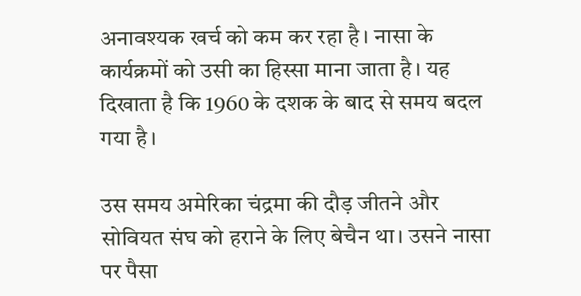अनावश्यक खर्च को कम कर रहा है। नासा के कार्यक्रमों को उसी का हिस्सा माना जाता है। यह दिखाता है कि 1960 के दशक के बाद से समय बदल गया है।

उस समय अमेरिका चंद्रमा की दौड़ जीतने और सोवियत संघ को हराने के लिए बेचैन था। उसने नासा पर पैसा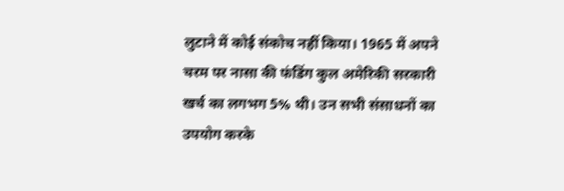लुटाने में कोई संकोच नहीं किया। 1965 में अपने चरम पर नासा की फंडिंग कुल अमेरिकी सरकारी खर्च का लगभग 5% थी। उन सभी संसाधनों का उपयोग करके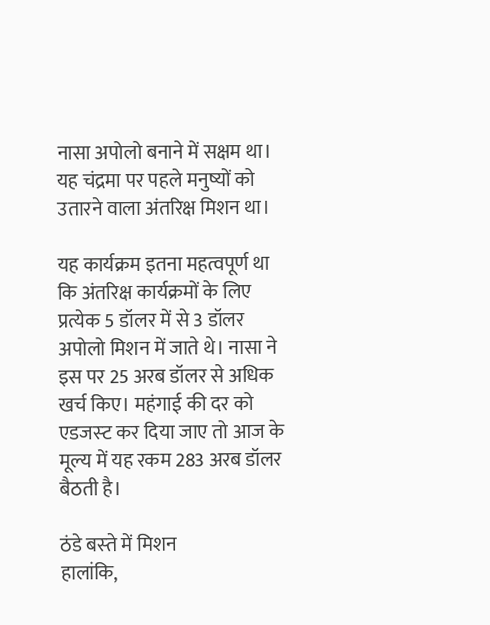नासा अपोलो बनाने में सक्षम था। यह चंद्रमा पर पहले मनुष्यों को उतारने वाला अंतरिक्ष मिशन था।

यह कार्यक्रम इतना महत्वपूर्ण था कि अंतरिक्ष कार्यक्रमों के लिए प्रत्येक 5 डॉलर में से 3 डॉलर अपोलो मिशन में जाते थे। नासा ने इस पर 25 अरब डॉलर से अधिक खर्च किए। महंगाई की दर को एडज‍स्‍ट कर दिया जाए तो आज के मूल्य में यह रकम 283 अरब डॉलर बैठती है।

ठंडे बस्‍ते में म‍िशन
हालांकि,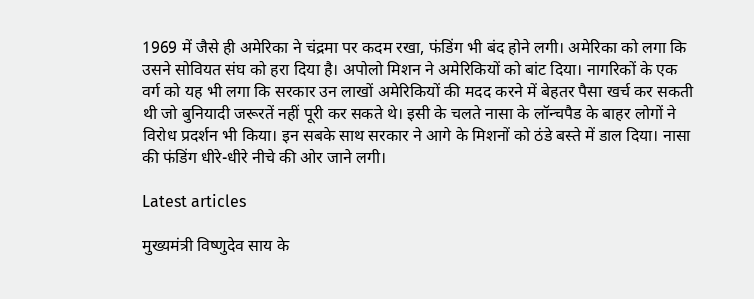1969 में जैसे ही अमेरिका ने चंद्रमा पर कदम रखा, फंडिंग भी बंद होने लगी। अमेरिका को लगा कि उसने सोवियत संघ को हरा दिया है। अपोलो मिशन ने अमेरिकियों को बांट दिया। नागरिकों के एक वर्ग को यह भी लगा कि सरकार उन लाखों अमेरिकियों की मदद करने में बेहतर पैसा खर्च कर सकती थी जो बुनियादी जरूरतें नहीं पूरी कर सकते थे। इसी के चलते नासा के लॉन्चपैड के बाहर लोगों ने विरोध प्रदर्शन भी किया। इन सबके साथ सरकार ने आगे के मिशनों को ठंडे बस्ते में डाल दिया। नासा की फंडिंग धीरे-धीरे नीचे की ओर जाने लगी।

Latest articles

मुख्यमंत्री विष्णुदेव साय के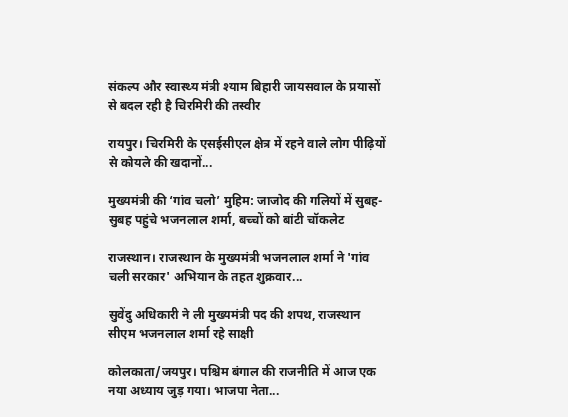संकल्प और स्वास्थ्य मंत्री श्याम बिहारी जायसवाल के प्रयासों से बदल रही है चिरमिरी की तस्वीर

रायपुर। चिरमिरी के एसईसीएल क्षेत्र में रहने वाले लोग पीढ़ियों से कोयले की खदानों...

मुख्यमंत्री की ‘गांव चलो’ मुहिम: जाजोद की गलियों में सुबह-सुबह पहुंचे भजनलाल शर्मा, बच्चों को बांटी चॉकलेट

राजस्थान। राजस्थान के मुख्यमंत्री भजनलाल शर्मा ने 'गांव चली सरकार' अभियान के तहत शुक्रवार...

सुवेंदु अधिकारी ने ली मुख्यमंत्री पद की शपथ, राजस्थान सीएम भजनलाल शर्मा रहे साक्षी

कोलकाता/जयपुर। पश्चिम बंगाल की राजनीति में आज एक नया अध्याय जुड़ गया। भाजपा नेता...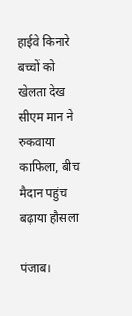हाईवे किनारे बच्चों को खेलता देख सीएम मान ने रुकवाया काफिला, बीच मैदान पहुंच बढ़ाया हौसला

पंजाब।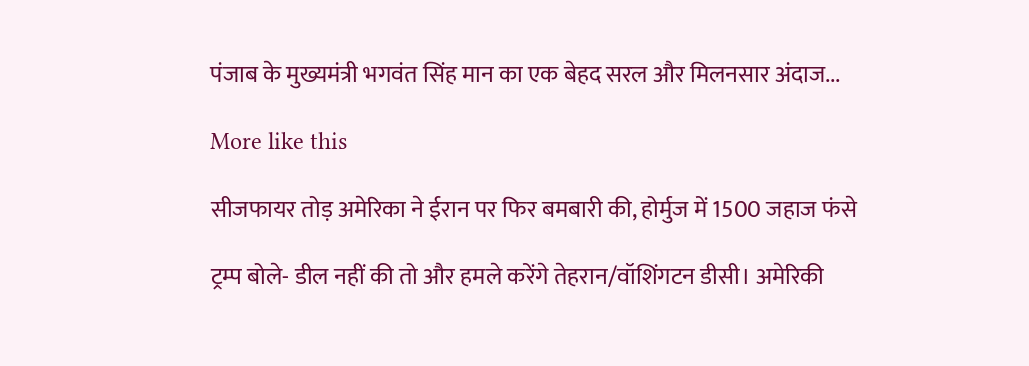पंजाब के मुख्यमंत्री भगवंत सिंह मान का एक बेहद सरल और मिलनसार अंदाज...

More like this

सीजफायर तोड़ अमेरिका ने ईरान पर फिर बमबारी की, होर्मुज में 1500 जहाज फंसे

ट्रम्प बोले- डील नहीं की तो और हमले करेंगे तेहरान/वॉशिंगटन डीसी। अमेरिकी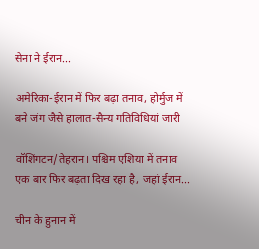सेना ने ईरान...

अमेरिका-ईरान में फिर बढ़ा तनाव, होर्मुज में बने जंग जैसे हालात-सैन्य गतिविधियां जारी

वॉशिंगटन/तेहरान। पश्चिम एशिया में तनाव एक बार फिर बढ़ता दिख रहा है, जहां ईरान...

चीन के हुनान में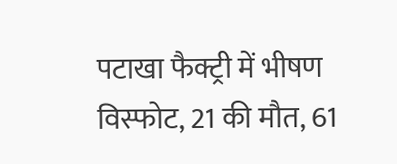पटाखा फैक्ट्री में भीषण विस्फोट, 21 की मौत, 61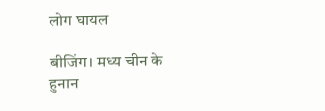लोग घायल

बीजिंग। मध्य चीन के हुनान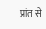प्रांत से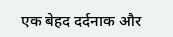एक बेहद दर्दनाक और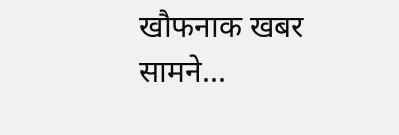खौफनाक खबर सामने...